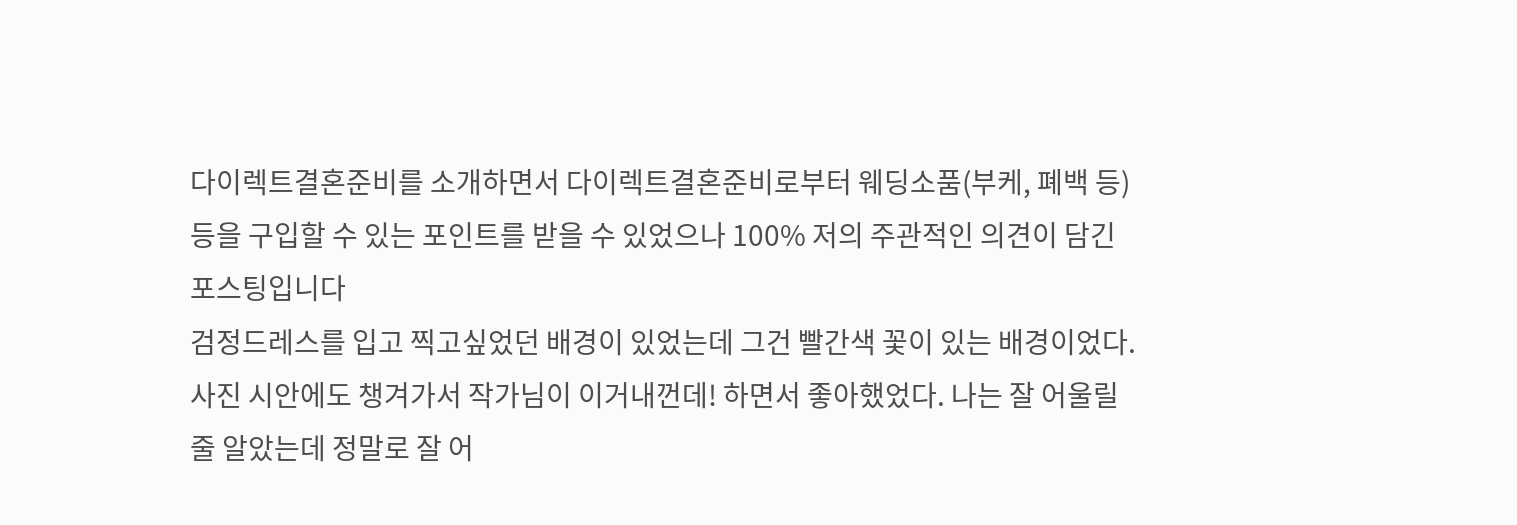다이렉트결혼준비를 소개하면서 다이렉트결혼준비로부터 웨딩소품(부케, 폐백 등) 등을 구입할 수 있는 포인트를 받을 수 있었으나 100% 저의 주관적인 의견이 담긴 포스팅입니다
검정드레스를 입고 찍고싶었던 배경이 있었는데 그건 빨간색 꽃이 있는 배경이었다. 사진 시안에도 챙겨가서 작가님이 이거내껀데! 하면서 좋아했었다. 나는 잘 어울릴 줄 알았는데 정말로 잘 어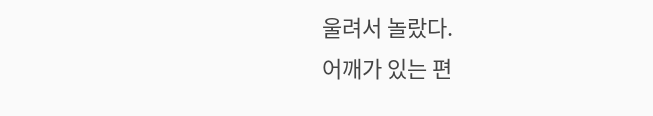울려서 놀랐다.
어깨가 있는 편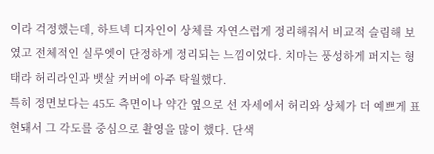이라 걱정했는데, 하트넥 디자인이 상체를 자연스럽게 정리해줘서 비교적 슬림해 보였고 전체적인 실루엣이 단정하게 정리되는 느낌이었다. 치마는 풍성하게 퍼지는 형태라 허리라인과 뱃살 커버에 아주 탁월했다.
특히 정면보다는 45도 측면이나 약간 옆으로 선 자세에서 허리와 상체가 더 예쁘게 표현돼서 그 각도를 중심으로 촬영을 많이 했다. 단색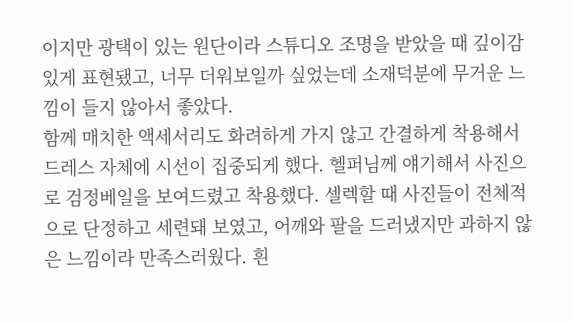이지만 광택이 있는 원단이라 스튜디오 조명을 받았을 때 깊이감 있게 표현됐고, 너무 더워보일까 싶었는데 소재덕분에 무거운 느낌이 들지 않아서 좋았다.
함께 매치한 액세서리도 화려하게 가지 않고 간결하게 착용해서 드레스 자체에 시선이 집중되게 했다. 헬퍼님께 얘기해서 사진으로 검정베일을 보여드렸고 착용했다. 셀렉할 때 사진들이 전체적으로 단정하고 세련돼 보였고, 어깨와 팔을 드러냈지만 과하지 않은 느낌이라 만족스러웠다. 흰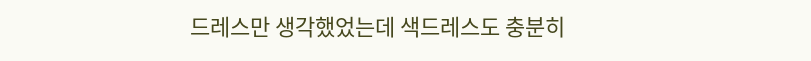드레스만 생각했었는데 색드레스도 충분히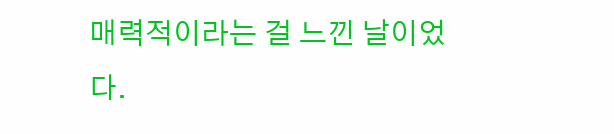매력적이라는 걸 느낀 날이었다.